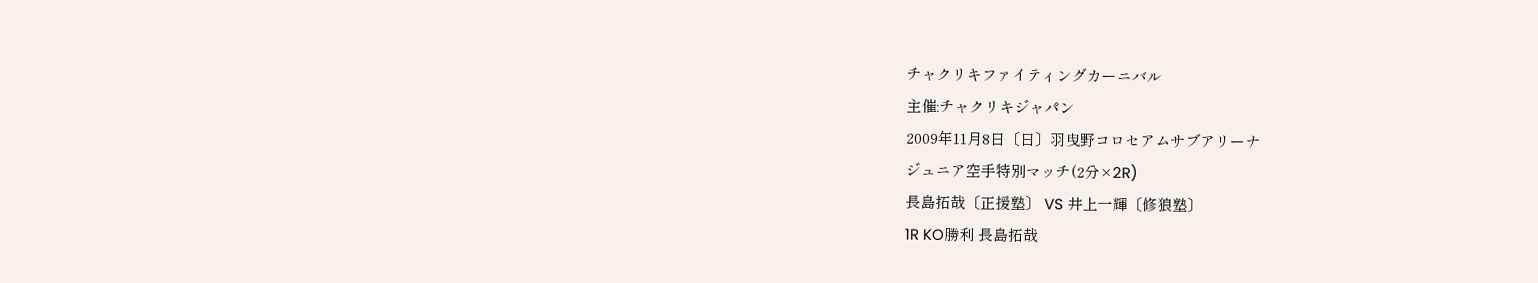チャクリキファイティングカーニバル
主催:チャクリキジャパン
2009年11月8日〔日〕羽曳野コロセアムサブアリーナ
ジュニア空手特別マッチ(2分×2R)
長島拓哉〔正援塾〕 VS 井上一輝〔修狼塾〕
1R KO勝利 長島拓哉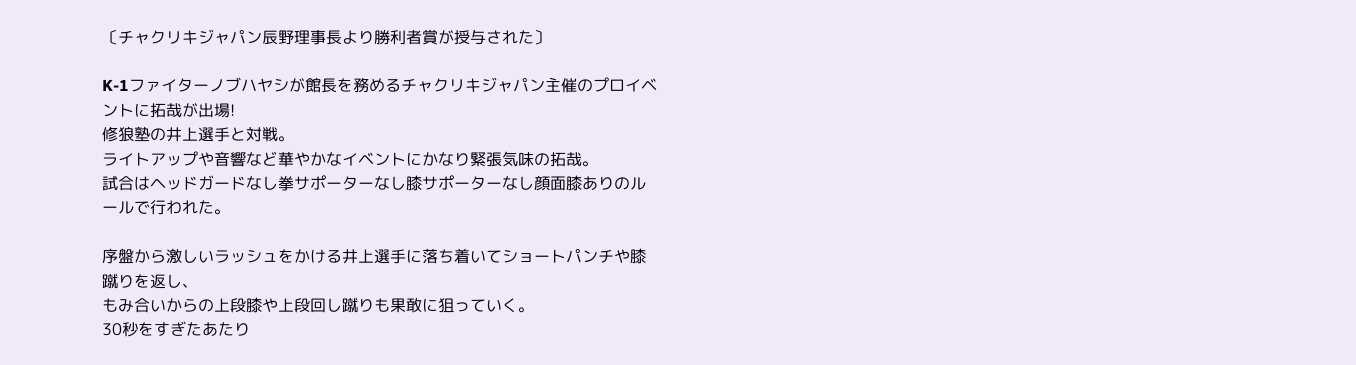〔チャクリキジャパン辰野理事長より勝利者賞が授与された〕

K-1ファイターノブハヤシが館長を務めるチャクリキジャパン主催のプロイベントに拓哉が出場!
修狼塾の井上選手と対戦。
ライトアップや音響など華やかなイベントにかなり緊張気味の拓哉。
試合はヘッドガードなし拳サポーターなし膝サポーターなし顔面膝ありのルールで行われた。

序盤から激しいラッシュをかける井上選手に落ち着いてショートパンチや膝蹴りを返し、
もみ合いからの上段膝や上段回し蹴りも果敢に狙っていく。
30秒をすぎたあたり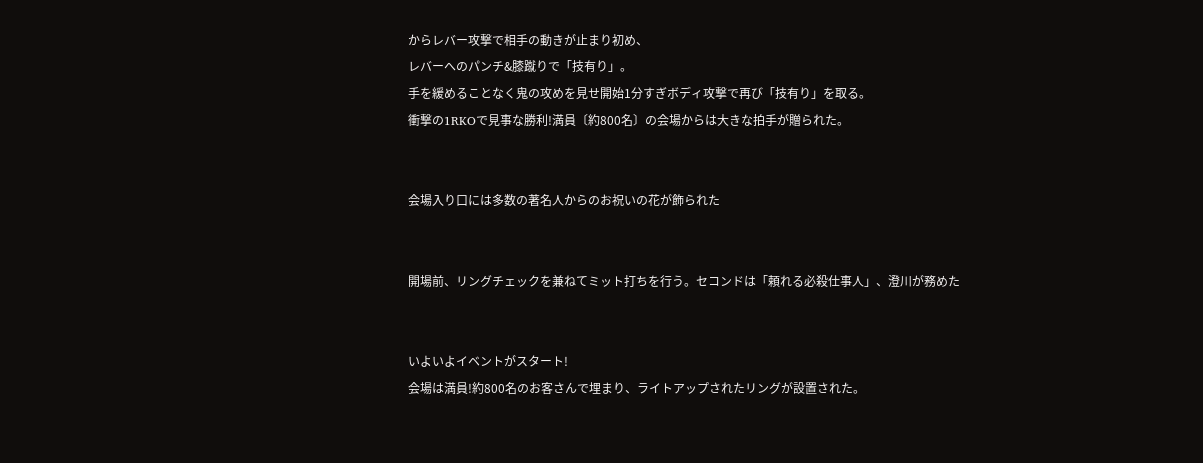からレバー攻撃で相手の動きが止まり初め、
レバーへのパンチ&膝蹴りで「技有り」。
手を緩めることなく鬼の攻めを見せ開始1分すぎボディ攻撃で再び「技有り」を取る。
衝撃の1RKOで見事な勝利!満員〔約800名〕の会場からは大きな拍手が贈られた。


会場入り口には多数の著名人からのお祝いの花が飾られた


開場前、リングチェックを兼ねてミット打ちを行う。セコンドは「頼れる必殺仕事人」、澄川が務めた


いよいよイベントがスタート!
会場は満員!約800名のお客さんで埋まり、ライトアップされたリングが設置された。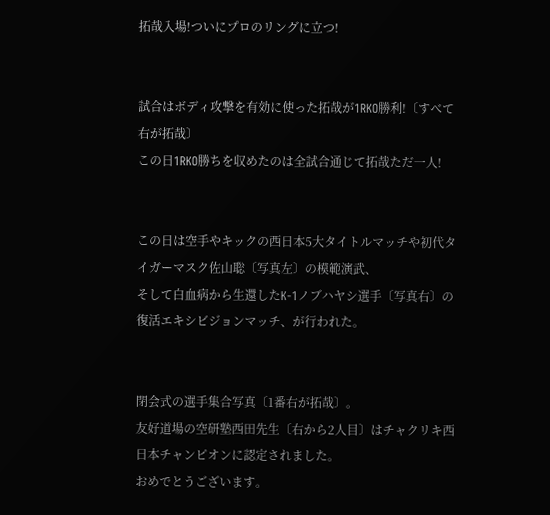拓哉入場!ついにプロのリングに立つ!


試合はボディ攻撃を有効に使った拓哉が1RKO勝利!〔すべて右が拓哉〕
この日1RKO勝ちを収めたのは全試合通じて拓哉ただ一人!


この日は空手やキックの西日本5大タイトルマッチや初代タイガーマスク佐山聡〔写真左〕の模範演武、
そして白血病から生還したK-1ノブハヤシ選手〔写真右〕の復活エキシビジョンマッチ、が行われた。


閉会式の選手集合写真〔1番右が拓哉〕。
友好道場の空研塾西田先生〔右から2人目〕はチャクリキ西日本チャンピオンに認定されました。
おめでとうございます。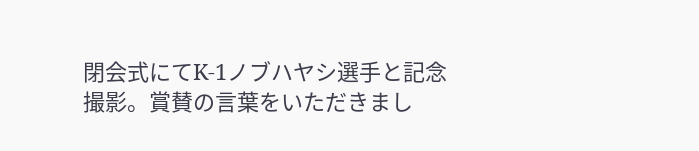閉会式にてK-1ノブハヤシ選手と記念撮影。賞賛の言葉をいただきまし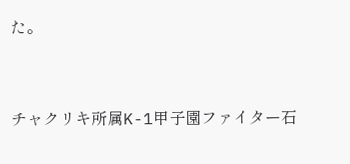た。


チャクリキ所属K-1甲子園ファイター石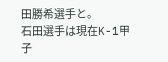田勝希選手と。
石田選手は現在K-1甲子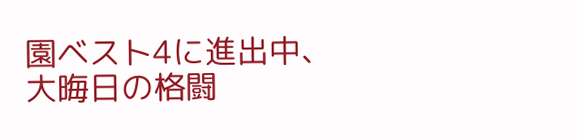園ベスト4に進出中、
大晦日の格闘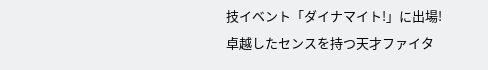技イベント「ダイナマイト!」に出場!
卓越したセンスを持つ天才ファイタ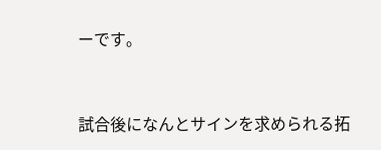ーです。


試合後になんとサインを求められる拓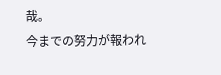哉。
今までの努力が報われ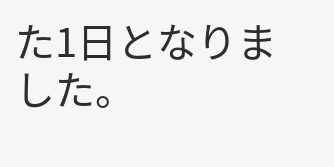た1日となりました。